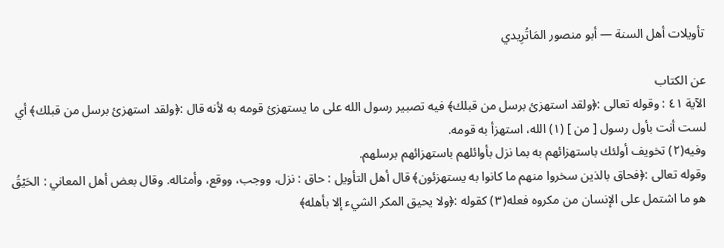تأويلات أهل السنة — أبو منصور المَاتُرِيدي

عن الكتاب
الآية ٤١ : وقوله تعالى :﴿ولقد استهزئ برسل من قبلك﴾ فيه تصبير رسول الله على ما يستهزئ قومه به لأنه قال :﴿ولقد استهزئ برسل من قبلك﴾ أي لست أنت بأول رسول [ من ] (١) الله، استهزأ به قومه.
وفيه(٢) تخويف أولئك باستهزائهم به بما نزل بأوائلهم باستهزائهم برسلهم.
وقوله تعالى :﴿فحاق بالذين سخروا منهم ما كانوا به يستهزئون﴾ قال أهل التأويل : حاق : نزل، ووجب، ووقع، وأمثاله. وقال بعض أهل المعاني : الحَيْقُ هو ما اشتمل على الإنسان من مكروه فعله(٣) كقوله :﴿ولا يحيق المكر الشيء إلا بأهله﴾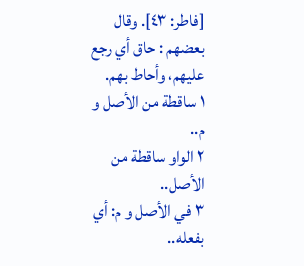[فاطر: ٤٣]. وقال بعضهم : حاق أي رجع عليهم، وأحاط بهم.
١ ساقطة من الأصل و م..
٢ الواو ساقطة من الأصل..
٣ في الأصل و م: أي بفعله..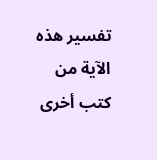تفسير هذه الآية من كتب أخرى